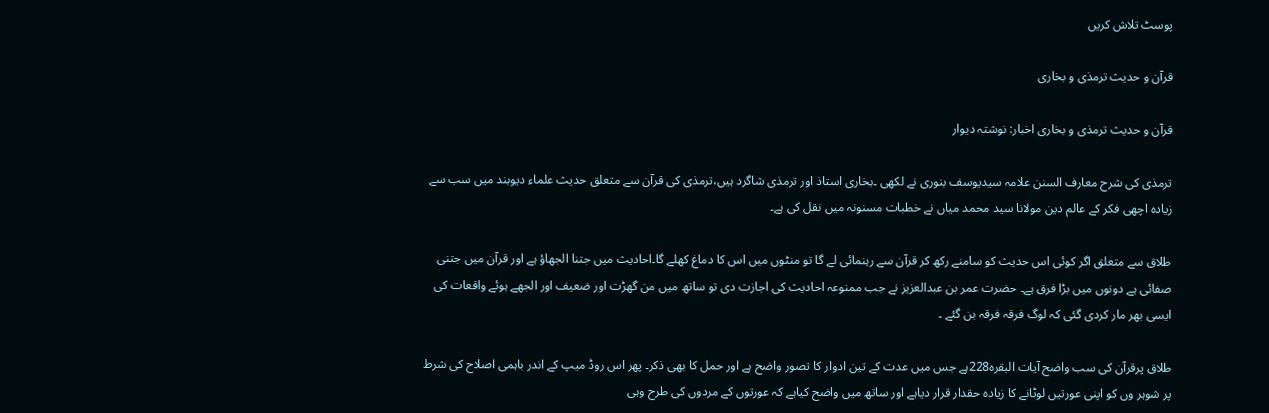پوسٹ تلاش کریں

قرآن و حدیث ترمذی و بخاری

قرآن و حدیث ترمذی و بخاری اخبار: نوشتہ دیوار

ترمذی کی شرح معارف السنن علامہ سیدیوسف بنوری نے لکھی ۔بخاری استاذ اور ترمذی شاگرد ہیں،ترمذی کی قرآن سے متعلق حدیث علماء دیوبند میں سب سے زیادہ اچھی فکر کے عالم دین مولانا سید محمد میاں نے خطبات مسنونہ میں نقل کی ہے۔

طلاق سے متعلق اگر کوئی اس حدیث کو سامنے رکھ کر قرآن سے رہنمائی لے گا تو منٹوں میں اس کا دماغ کھلے گا۔احادیث میں جتنا الجھاؤ ہے اور قرآن میں جتنی صفائی ہے دونوں میں بڑا فرق ہے۔ حضرت عمر بن عبدالعزیز نے جب ممنوعہ احادیث کی اجازت دی تو ساتھ میں من گھڑت اور ضعیف اور الجھے ہوئے واقعات کی ایسی بھر مار کردی گئی کہ لوگ فرقہ فرقہ بن گئے ۔

طلاق پرقرآن کی سب واضح آیات البقرہ228ہے جس میں عدت کے تین ادوار کا تصور واضح ہے اور حمل کا بھی ذکر۔ پھر اس روڈ میپ کے اندر باہمی اصلاح کی شرط پر شوہر وں کو اپنی عورتیں لوٹانے کا زیادہ حقدار قرار دیاہے اور ساتھ میں واضح کیاہے کہ عورتوں کے مردوں کی طرح وہی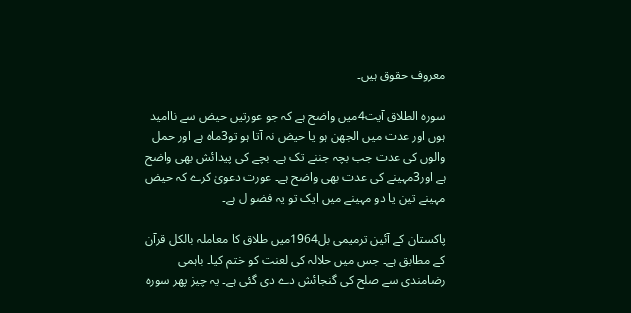معروف حقوق ہیں۔

سورہ الطلاق آیت4میں واضح ہے کہ جو عورتیں حیض سے ناامید ہوں اور عدت میں الجھن ہو یا حیض نہ آتا ہو تو3ماہ ہے اور حمل والوں کی عدت جب بچہ جننے تک ہے۔ بچے کی پیدائش بھی واضح ہے اور3مہینے کی عدت بھی واضح ہے۔ عورت دعویٰ کرے کہ حیض مہینے تین یا دو مہینے میں ایک تو یہ فضو ل ہے۔

پاکستان کے آئین ترمیمی بل1964میں طلاق کا معاملہ بالکل قرآن کے مطابق ہے۔ جس میں حلالہ کی لعنت کو ختم کیا۔ باہمی رضامندی سے صلح کی گنجائش دے دی گئی ہے۔ یہ چیز پھر سورہ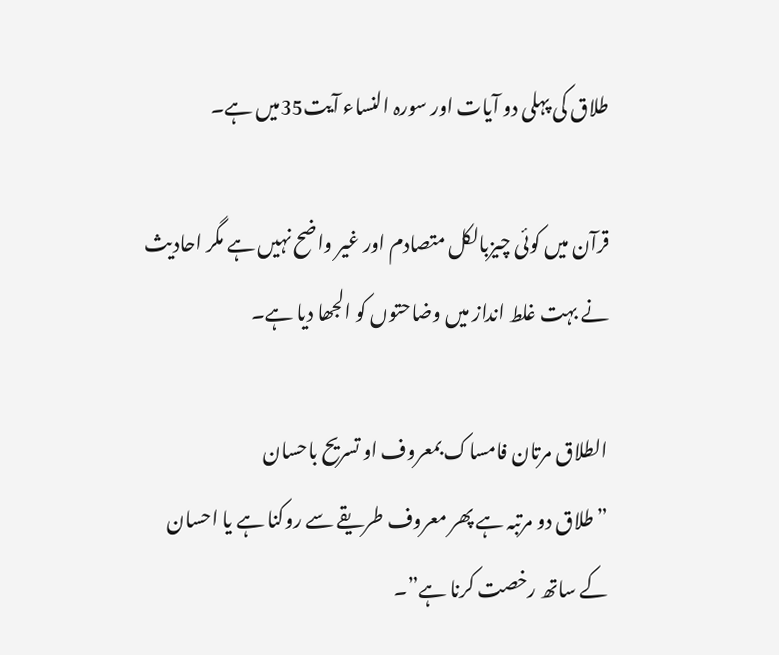طلاق کی پہلی دو آیات اور سورہ النساء آیت35میں ہے۔

قرآن میں کوئی چیزبالکل متصادم اور غیر واضح نہیں ہے مگر احادیث نے بہت غلط انداز میں وضاحتوں کو الجھا دیا ہے۔

الطلاق مرتان فامساک بمعروف او تسریح باحسان
”طلاق دو مرتبہ ہے پھر معروف طریقے سے روکنا ہے یا احسان کے ساتھ رخصت کرنا ہے”۔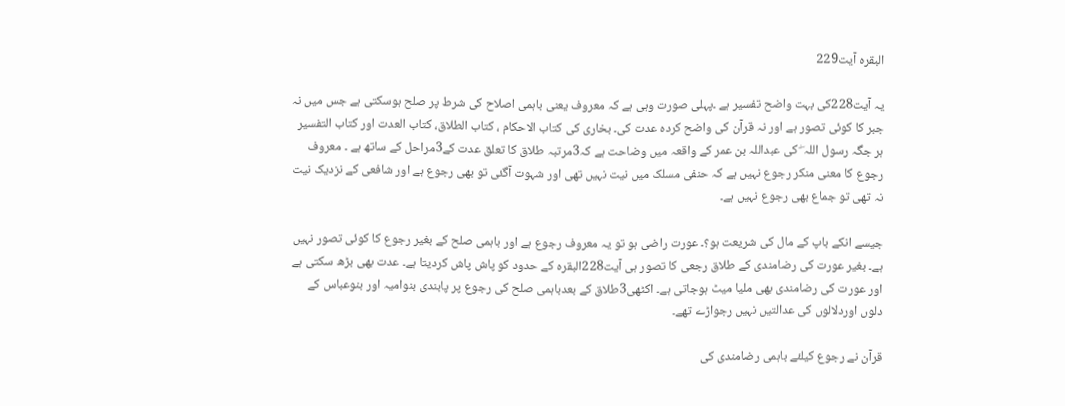البقرہ آیت229

یہ آیت228کی بہت واضح تفسیر ہے ۔پہلی صورت وہی ہے کہ معروف یعنی باہمی اصلاح کی شرط پر صلح ہوسکتی ہے جس میں نہ جبر کا کوئی تصور ہے اور نہ قرآن کی واضح کردہ عدت کی۔ بخاری کی کتاب الاحکام ، کتاب الطلاق، کتاب العدت اور کتاب التفسیر ہر جگہ رسول اللہ ۖ کی عبداللہ بن عمر کے واقعہ میں وضاحت ہے کہ3مرتبہ طلاق کا تعلق عدت کے3مراحل کے ساتھ ہے ۔ معروف رجوع کا معنی منکر رجوع نہیں ہے کہ حنفی مسلک میں نیت نہیں تھی اور شہوت آگئی تو بھی رجوع ہے اور شافعی کے نزدیک نیت نہ تھی تو جماع بھی رجوع نہیں ہے۔

جیسے انکے باپ کے مال کی شریعت ہو؟۔ عورت راضی ہو تو یہ معروف رجوع ہے اور باہمی صلح کے بغیر رجوع کا کوئی تصور نہیں ہے۔ بغیر عورت کی رضامندی کے طلاق رجعی کا تصور ہی آیت228البقرہ کے حدود کو پاش پاش کردیتا ہے۔ عدت بھی بڑھ سکتی ہے اور عورت کی رضامندی بھی ملیا میٹ ہوجاتی ہے۔ اکٹھی3طلاق کے بعدباہمی صلح کی رجوع پر پابندی بنوامیہ اور بنوعباس کے دلوں اوردلالوں کی عدالتیں نہیں رجواڑے تھے۔

قرآن نے رجوع کیلئے باہمی رضامندی کی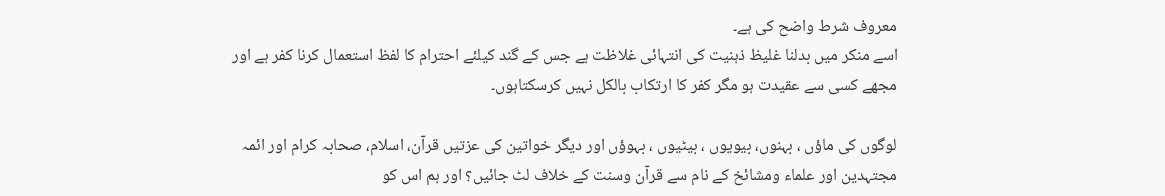معروف شرط واضح کی ہے۔
اسے منکر میں بدلنا غلیظ ذہنیت کی انتہائی غلاظت ہے جس کے گند کیلئے احترام کا لفظ استعمال کرنا کفر ہے اور مجھے کسی سے عقیدت ہو مگر کفر کا ارتکاب بالکل نہیں کرسکتاہوں۔

لوگوں کی ماؤں ، بہنوں، بیویوں ، بیٹیوں ، بہوؤں اور دیگر خواتین کی عزتیں قرآن، اسلام، صحابہ کرام اور ائمہ مجتہدین اور علماء ومشائخ کے نام سے قرآن وسنت کے خلاف لٹ جائیں؟ اور ہم اس کو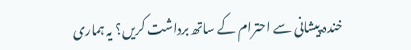خندہ پیشانی سے احترام کے ساتھ برداشت کریں؟ یہ ہماری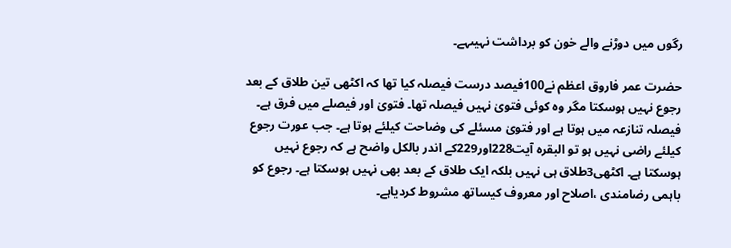رگوں میں دوڑنے والے خون کو برداشت نہیںہے۔

حضرت عمر فاروق اعظم نے100فیصد درست فیصلہ کیا تھا کہ اکٹھی تین طلاق کے بعد رجوع نہیں ہوسکتا مگر وہ کوئی فتویٰ نہیں فیصلہ تھا۔ فتویٰ اور فیصلے میں فرق ہے۔ فیصلہ تنازعہ میں ہوتا ہے اور فتویٰ مسئلے کی وضاحت کیلئے ہوتا ہے۔ جب عورت رجوع کیلئے راضی نہیں ہو تو البقرہ آیت228اور229کے اندر بالکل واضح ہے کہ رجوع نہیں ہوسکتا ہے۔ اکٹھی3طلاق ہی نہیں بلکہ ایک طلاق کے بعد بھی نہیں ہوسکتا ہے۔ رجوع کو باہمی رضامندی ،اصلاح اور معروف کیساتھ مشروط کردیاہے۔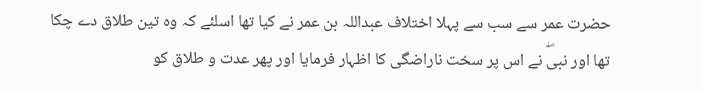حضرت عمر سے سب سے پہلا اختلاف عبداللہ بن عمر نے کیا تھا اسلئے کہ وہ تین طلاق دے چکا تھا اور نبیۖ نے اس پر سخت ناراضگی کا اظہار فرمایا اور پھر عدت و طلاق کو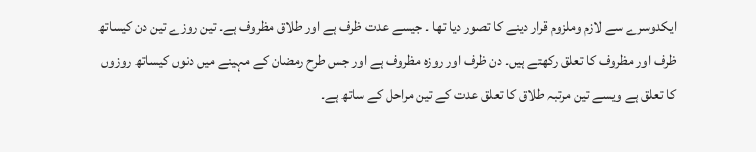ایکدوسرے سے لازم وملزوم قرار دینے کا تصور دیا تھا ۔ جیسے عدت ظرف ہے اور طلاق مظروف ہے۔ تین روزے تین دن کیساتھ ظرف اور مظروف کا تعلق رکھتے ہیں۔ دن ظرف اور روزہ مظروف ہے اور جس طرح رمضان کے مہینے میں دنوں کیساتھ روزوں کا تعلق ہے ویسے تین مرتبہ طلاق کا تعلق عدت کے تین مراحل کے ساتھ ہے۔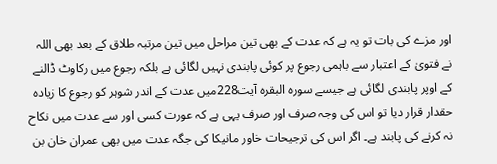اور مزے کی بات تو یہ ہے کہ عدت کے بھی تین مراحل میں تین مرتبہ طلاق کے بعد بھی اللہ نے فتویٰ کے اعتبار سے باہمی رجوع پر کوئی پابندی نہیں لگائی ہے بلکہ رجوع میں رکاوٹ ڈالنے کے اوپر پابندی لگائی ہے جیسے سورہ البقرہ آیت228میں عدت کے اندر شوہر کو رجوع کا زیادہ حقدار قرار دیا تو اس کی وجہ صرف اور صرف یہی ہے کہ عورت کسی اور سے عدت میں نکاح نہ کرنے کی پابند ہے۔ اگر اس کی ترجیحات خاور مانیکا کی جگہ عدت میں بھی عمران خان بن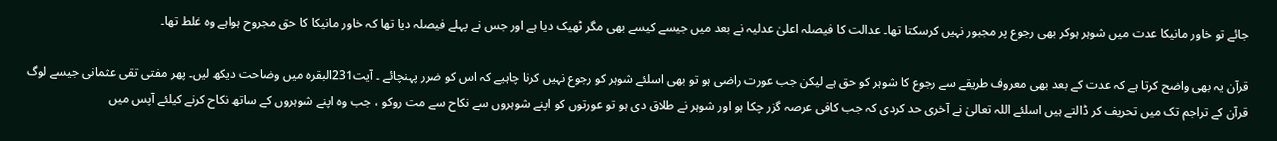جائے تو خاور مانیکا عدت میں شوہر ہوکر بھی رجوع پر مجبور نہیں کرسکتا تھا۔ عدالت کا فیصلہ اعلیٰ عدلیہ نے بعد میں جیسے کیسے بھی مگر ٹھیک دیا ہے اور جس نے پہلے فیصلہ دیا تھا کہ خاور مانیکا کا حق مجروح ہواہے وہ غلط تھا۔

قرآن یہ بھی واضح کرتا ہے کہ عدت کے بعد بھی معروف طریقے سے رجوع کا شوہر کو حق ہے لیکن جب عورت راضی ہو تو بھی اسلئے شوہر کو رجوع نہیں کرنا چاہیے کہ اس کو ضرر پہنچائے ۔ آیت231البقرہ میں وضاحت دیکھ لیں۔ پھر مفتی تقی عثمانی جیسے لوگ قرآن کے تراجم تک میں تحریف کر ڈالتے ہیں اسلئے اللہ تعالیٰ نے آخری حد کردی کہ جب کافی عرصہ گزر چکا ہو اور شوہر نے طلاق دی ہو تو عورتوں کو اپنے شوہروں سے نکاح سے مت روکو ، جب وہ اپنے شوہروں کے ساتھ نکاح کرنے کیلئے آپس میں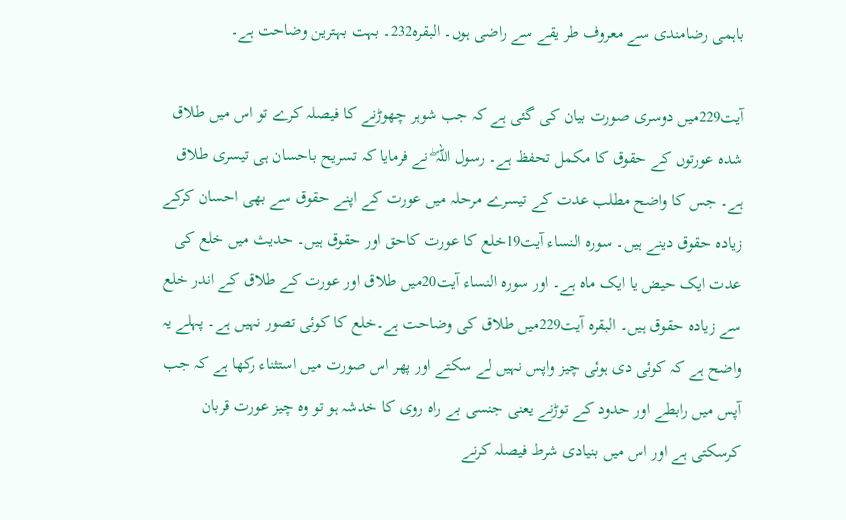باہمی رضامندی سے معروف طر یقے سے راضی ہوں۔ البقرہ232۔ بہت بہترین وضاحت ہے۔

آیت229میں دوسری صورت بیان کی گئی ہے کہ جب شوہر چھوڑنے کا فیصلہ کرے تو اس میں طلاق شدہ عورتوں کے حقوق کا مکمل تحفظ ہے۔ رسول اللہ ۖ نے فرمایا کہ تسریح باحسان ہی تیسری طلاق ہے۔ جس کا واضح مطلب عدت کے تیسرے مرحلہ میں عورت کے اپنے حقوق سے بھی احسان کرکے زیادہ حقوق دینے ہیں۔ سورہ النساء آیت19خلع کا عورت کاحق اور حقوق ہیں۔ حدیث میں خلع کی عدت ایک حیض یا ایک ماہ ہے۔ اور سورہ النساء آیت20میں طلاق اور عورت کے طلاق کے اندر خلع سے زیادہ حقوق ہیں۔ البقرہ آیت229میں طلاق کی وضاحت ہے۔خلع کا کوئی تصور نہیں ہے۔ پہلے یہ واضح ہے کہ کوئی دی ہوئی چیز واپس نہیں لے سکتے اور پھر اس صورت میں استثناء رکھا ہے کہ جب آپس میں رابطے اور حدود کے توڑنے یعنی جنسی بے راہ روی کا خدشہ ہو تو وہ چیز عورت قربان کرسکتی ہے اور اس میں بنیادی شرط فیصلہ کرنے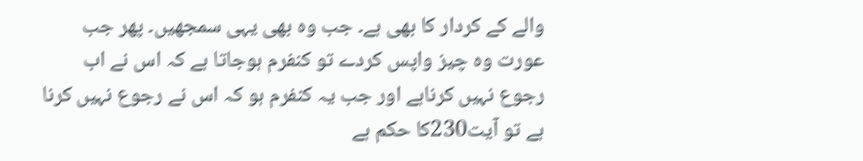والے کے کردار کا بھی ہے۔ جب وہ بھی یہی سمجھیں۔ پھر جب عورت وہ چیز واپس کردے تو کنفرم ہوجاتا ہے کہ اس نے اب رجوع نہیں کرناہے اور جب یہ کنفرم ہو کہ اس نے رجوع نہیں کرنا ہے تو آیت230کا حکم ہے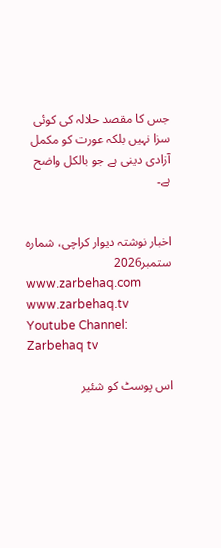جس کا مقصد حلالہ کی کوئی سزا نہیں بلکہ عورت کو مکمل آزادی دینی ہے جو بالکل واضح ہے۔


اخبار نوشتہ دیوار کراچی، شمارہ ستمبر2026
www.zarbehaq.com
www.zarbehaq.tv
Youtube Channel: Zarbehaq tv

اس پوسٹ کو شئیر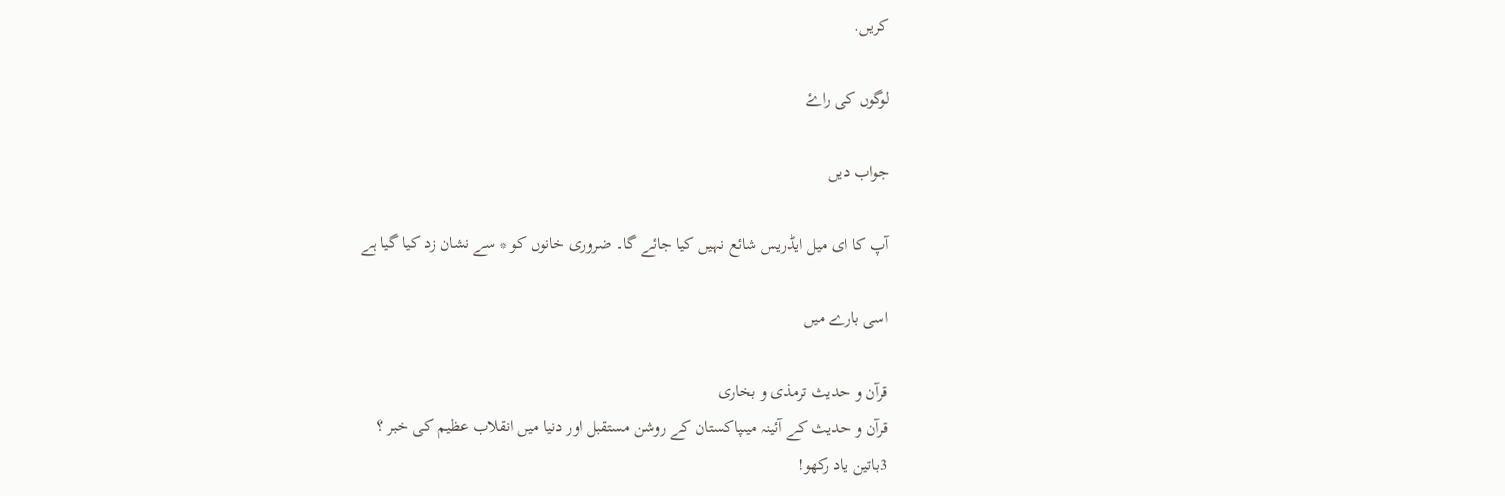کریں.

لوگوں کی راۓ

جواب دیں

آپ کا ای میل ایڈریس شائع نہیں کیا جائے گا۔ ضروری خانوں کو * سے نشان زد کیا گیا ہے

اسی بارے میں

قرآن و حدیث ترمذی و بخاری
قرآن و حدیث کے آئینہ میںپاکستان کے روشن مستقبل اور دنیا میں انقلاب عظیم کی خبر ؟
3باتین یاد رکھو!